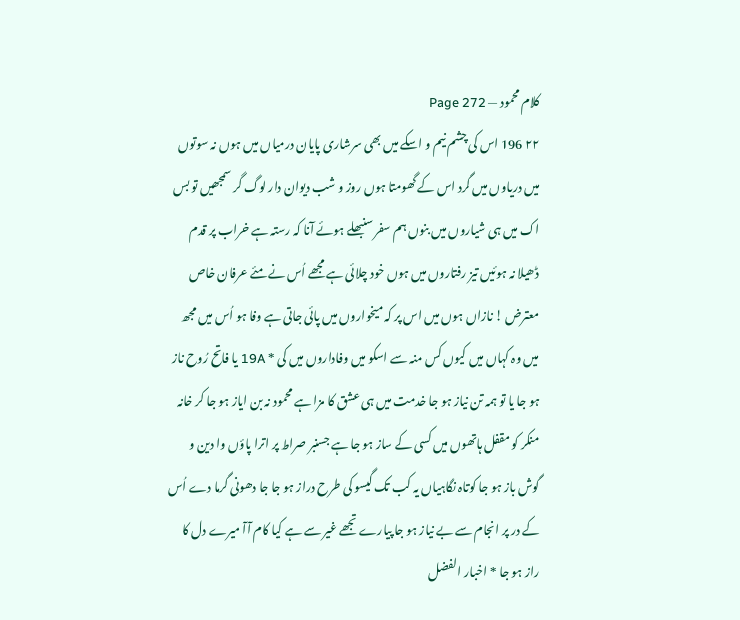کلام محمود — Page 272
۲۲ 196 اس کی چشم نیم و اسکے میں بھی سرشاری پایان درمیاں میں ہوں نہ سوتوں میں دریاوں میں گرد اس کے گھومتا ہوں روز و شب دیوان دار لوگ گر سمجھیں تو بس اک میں ہی شیاروں میں بنوں ہم سفر سنبھلے ہوئے آنا کہ رستہ ہے خراب پر قدم ڈھیلا نہ ہوئیں تیز رفتاروں میں ہوں خود چلائی ہے مجھے اُس نے مئے عرفان خاص معترض ! نازاں ہوں میں اس پر کہ میخواروں میں پائی جاتی ہے وفا ہو اُس میں مجھ میں وہ کہاں میں کیوں کس منہ سے اسکو میں وفاداروں میں کی * 19A یا فاتح رُوح ناز ہو جا یا تو ہمہ تن نیاز ہو جا خدمت میں ہی عشق کا مزا ہے محمود نہ بن ایاز ہو جا کر خانہ منکر کو مقفل ہاتھوں میں کسی کے ساز ہو جا ہے جسنبر صراط پر اترا پاؤں وا دین و گوش باز ہو جا کوتاہ نگاہیاں یہ کب تک گیسو کی طرح دراز ہو جا جا دھونی گرما دے اُس کے در پر انجام سے بے نیاز ہو جا پیارے تجھے غیر سے ہے کیا کام آآ میرے دل کا راز ہو جا * اخبار الفضل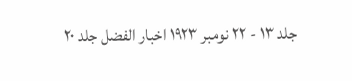جلد ۱۳ - ۲۲ نومبر ۱۹۲۳ اخبار الفضل جلد ۲۰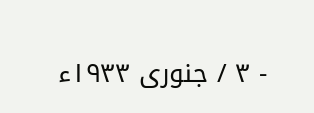- ۳ / جنوری ۱۹۳۳ء